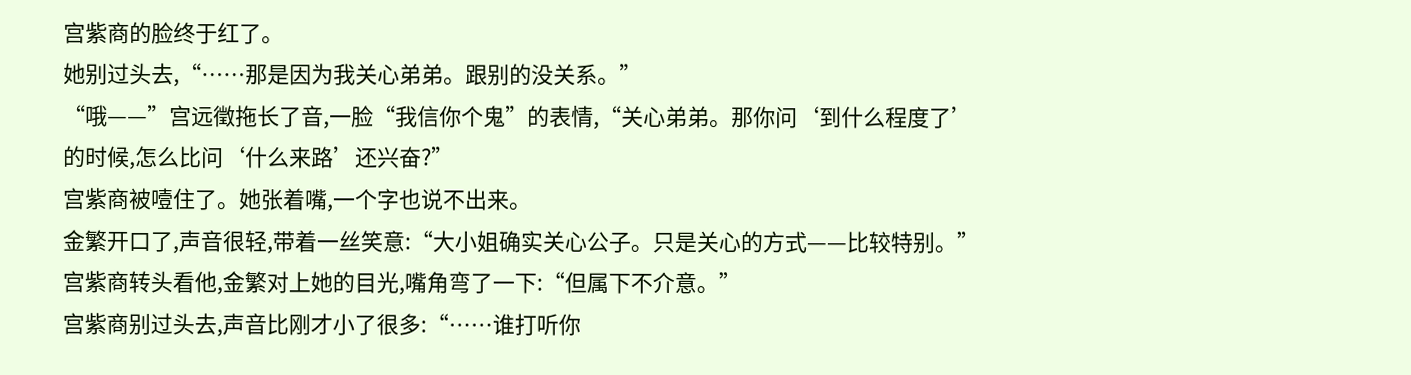宫紫商的脸终于红了。
她别过头去,“……那是因为我关心弟弟。跟别的没关系。”
“哦——”宫远徵拖长了音,一脸“我信你个鬼”的表情,“关心弟弟。那你问‘到什么程度了’的时候,怎么比问‘什么来路’还兴奋?”
宫紫商被噎住了。她张着嘴,一个字也说不出来。
金繁开口了,声音很轻,带着一丝笑意:“大小姐确实关心公子。只是关心的方式——比较特别。”
宫紫商转头看他,金繁对上她的目光,嘴角弯了一下:“但属下不介意。”
宫紫商别过头去,声音比刚才小了很多:“……谁打听你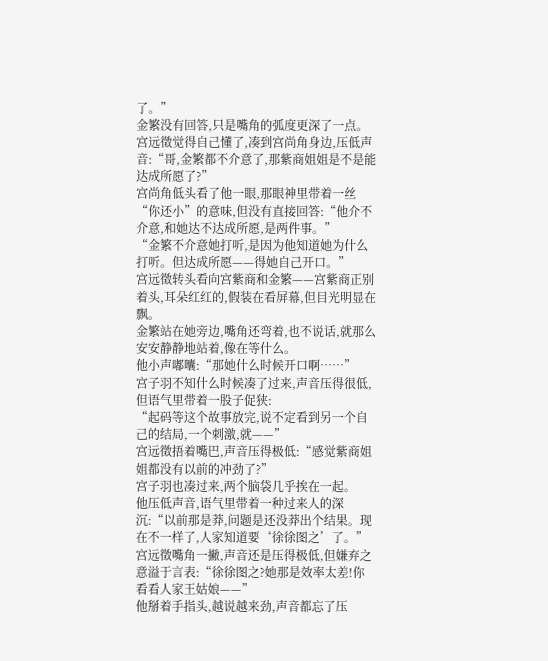了。”
金繁没有回答,只是嘴角的弧度更深了一点。
宫远徵觉得自己懂了,凑到宫尚角身边,压低声音:“哥,金繁都不介意了,那紫商姐姐是不是能达成所愿了?”
宫尚角低头看了他一眼,那眼神里带着一丝“你还小”的意味,但没有直接回答:“他介不介意,和她达不达成所愿,是两件事。”
“金繁不介意她打听,是因为他知道她为什么打听。但达成所愿——得她自己开口。”
宫远徵转头看向宫紫商和金繁——宫紫商正别着头,耳朵红红的,假装在看屏幕,但目光明显在飘。
金繁站在她旁边,嘴角还弯着,也不说话,就那么安安静静地站着,像在等什么。
他小声嘟囔:“那她什么时候开口啊……”
宫子羽不知什么时候凑了过来,声音压得很低,但语气里带着一股子促狭:
“起码等这个故事放完,说不定看到另一个自己的结局,一个刺激,就——”
宫远徵捂着嘴巴,声音压得极低:“感觉紫商姐姐都没有以前的冲劲了?”
宫子羽也凑过来,两个脑袋几乎挨在一起。
他压低声音,语气里带着一种过来人的深沉:“以前那是莽,问题是还没莽出个结果。现在不一样了,人家知道要‘徐徐图之’了。”
宫远徵嘴角一撇,声音还是压得极低,但嫌弃之意溢于言表:“徐徐图之?她那是效率太差!你看看人家王姑娘——”
他掰着手指头,越说越来劲,声音都忘了压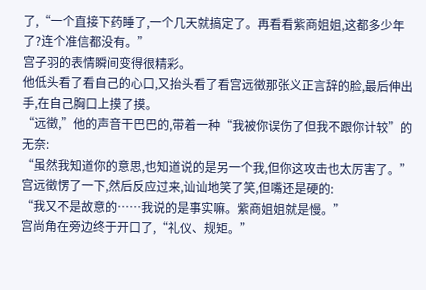了,“一个直接下药睡了,一个几天就搞定了。再看看紫商姐姐,这都多少年了?连个准信都没有。”
宫子羽的表情瞬间变得很精彩。
他低头看了看自己的心口,又抬头看了看宫远徵那张义正言辞的脸,最后伸出手,在自己胸口上摸了摸。
“远徵,”他的声音干巴巴的,带着一种“我被你误伤了但我不跟你计较”的无奈:
“虽然我知道你的意思,也知道说的是另一个我,但你这攻击也太厉害了。”
宫远徵愣了一下,然后反应过来,讪讪地笑了笑,但嘴还是硬的:
“我又不是故意的……我说的是事实嘛。紫商姐姐就是慢。”
宫尚角在旁边终于开口了,“礼仪、规矩。”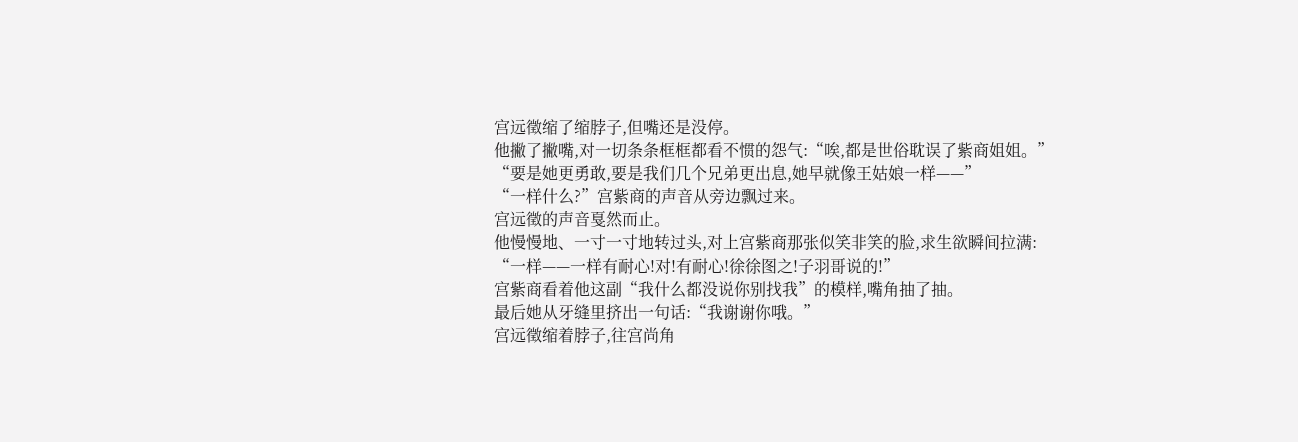宫远徵缩了缩脖子,但嘴还是没停。
他撇了撇嘴,对一切条条框框都看不惯的怨气:“唉,都是世俗耽误了紫商姐姐。”
“要是她更勇敢,要是我们几个兄弟更出息,她早就像王姑娘一样——”
“一样什么?”宫紫商的声音从旁边飘过来。
宫远徵的声音戛然而止。
他慢慢地、一寸一寸地转过头,对上宫紫商那张似笑非笑的脸,求生欲瞬间拉满:
“一样——一样有耐心!对!有耐心!徐徐图之!子羽哥说的!”
宫紫商看着他这副“我什么都没说你别找我”的模样,嘴角抽了抽。
最后她从牙缝里挤出一句话:“我谢谢你哦。”
宫远徵缩着脖子,往宫尚角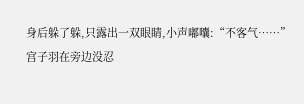身后躲了躲,只露出一双眼睛,小声嘟囔:“不客气……”
宫子羽在旁边没忍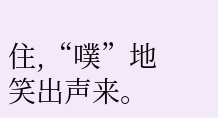住,“噗”地笑出声来。